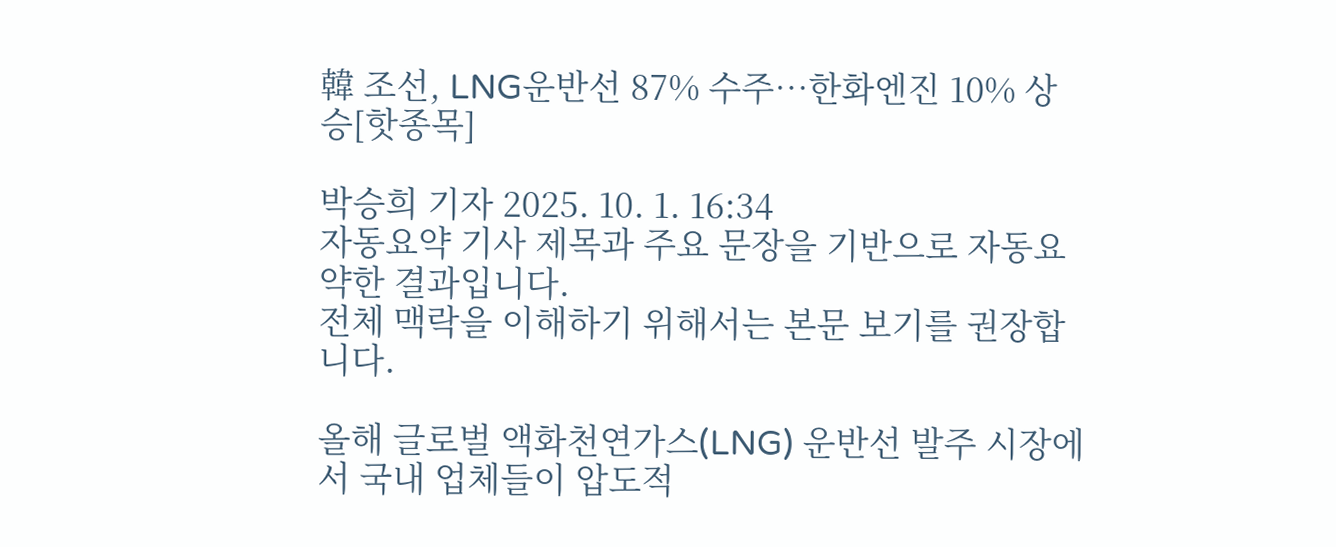韓 조선, LNG운반선 87% 수주…한화엔진 10% 상승[핫종목]

박승희 기자 2025. 10. 1. 16:34
자동요약 기사 제목과 주요 문장을 기반으로 자동요약한 결과입니다.
전체 맥락을 이해하기 위해서는 본문 보기를 권장합니다.

올해 글로벌 액화천연가스(LNG) 운반선 발주 시장에서 국내 업체들이 압도적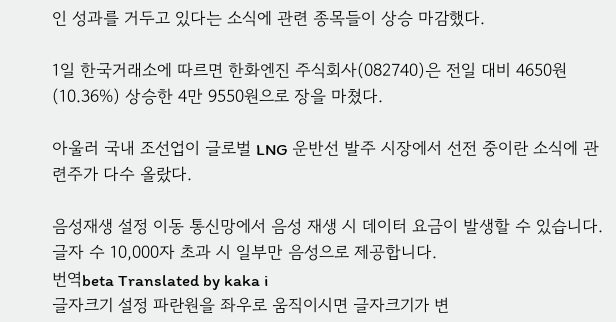인 성과를 거두고 있다는 소식에 관련 종목들이 상승 마감했다.

1일 한국거래소에 따르면 한화엔진 주식회사(082740)은 전일 대비 4650원(10.36%) 상승한 4만 9550원으로 장을 마쳤다.

아울러 국내 조선업이 글로벌 LNG 운반선 발주 시장에서 선전 중이란 소식에 관련주가 다수 올랐다.

음성재생 설정 이동 통신망에서 음성 재생 시 데이터 요금이 발생할 수 있습니다. 글자 수 10,000자 초과 시 일부만 음성으로 제공합니다.
번역beta Translated by kaka i
글자크기 설정 파란원을 좌우로 움직이시면 글자크기가 변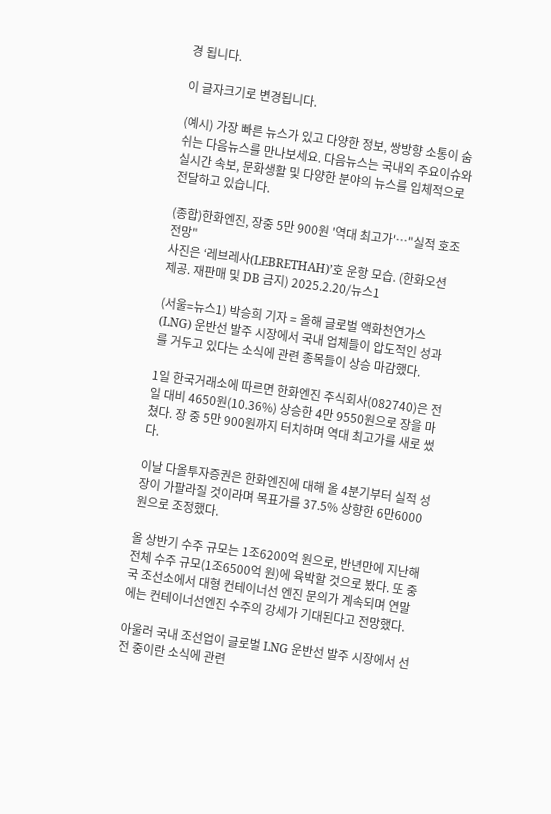경 됩니다.

이 글자크기로 변경됩니다.

(예시) 가장 빠른 뉴스가 있고 다양한 정보, 쌍방향 소통이 숨쉬는 다음뉴스를 만나보세요. 다음뉴스는 국내외 주요이슈와 실시간 속보, 문화생활 및 다양한 분야의 뉴스를 입체적으로 전달하고 있습니다.

(종합)한화엔진, 장중 5만 900원 '역대 최고가'…"실적 호조 전망"
사진은 ‘레브레사(LEBRETHAH)’호 운항 모습. (한화오션 제공. 재판매 및 DB 금지) 2025.2.20/뉴스1

(서울=뉴스1) 박승희 기자 = 올해 글로벌 액화천연가스(LNG) 운반선 발주 시장에서 국내 업체들이 압도적인 성과를 거두고 있다는 소식에 관련 종목들이 상승 마감했다.

1일 한국거래소에 따르면 한화엔진 주식회사(082740)은 전일 대비 4650원(10.36%) 상승한 4만 9550원으로 장을 마쳤다. 장 중 5만 900원까지 터치하며 역대 최고가를 새로 썼다.

이날 다올투자증권은 한화엔진에 대해 올 4분기부터 실적 성장이 가팔라질 것이라며 목표가를 37.5% 상향한 6만6000원으로 조정했다.

올 상반기 수주 규모는 1조6200억 원으로, 반년만에 지난해 전체 수주 규모(1조6500억 원)에 육박할 것으로 봤다. 또 중국 조선소에서 대형 컨테이너선 엔진 문의가 계속되며 연말에는 컨테이너선엔진 수주의 강세가 기대된다고 전망했다.

아울러 국내 조선업이 글로벌 LNG 운반선 발주 시장에서 선전 중이란 소식에 관련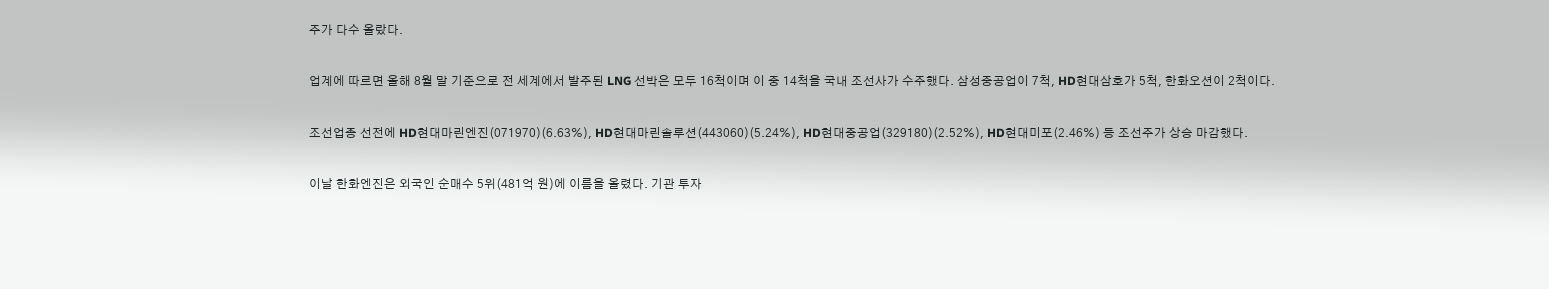주가 다수 올랐다.

업계에 따르면 올해 8월 말 기준으로 전 세계에서 발주된 LNG 선박은 모두 16척이며 이 중 14척을 국내 조선사가 수주했다. 삼성중공업이 7척, HD현대삼호가 5척, 한화오션이 2척이다.

조선업종 선전에 HD현대마린엔진(071970)(6.63%), HD현대마린솔루션(443060)(5.24%), HD현대중공업(329180)(2.52%), HD현대미포(2.46%) 등 조선주가 상승 마감했다.

이날 한화엔진은 외국인 순매수 5위(481억 원)에 이름을 올렸다. 기관 투자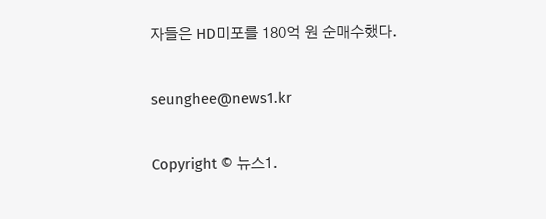자들은 HD미포를 180억 원 순매수했다.

seunghee@news1.kr

Copyright © 뉴스1.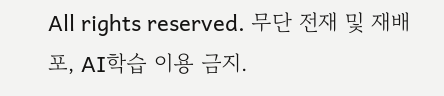All rights reserved. 무단 전재 및 재배포, AI학습 이용 금지.